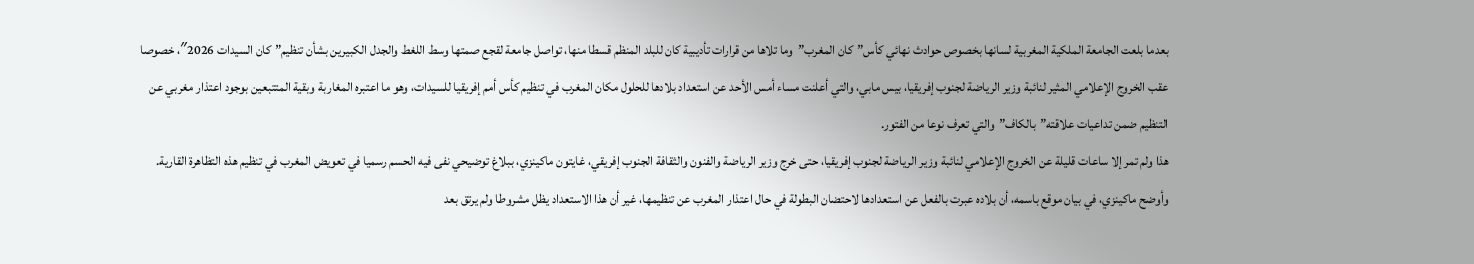بعدما بلعت الجامعة الملكية المغربية لسانها بخصوص حوادث نهائي كأس”كان المغرب”وما تلاها من قرارات تأديبية كان للبلد المنظم قسطا منها، تواصل جامعة لقجع صمتها وسط اللغط والجدل الكبيرين بشأن تنظيم”كان السيدات 2026″، خصوصا عقب الخروج الإعلامي المثير لنائبة وزير الرياضة لجنوب إفريقيا، بيس مابي، والتي أعلنت مساء أمس الأحد عن استعداد بلادها للحلول مكان المغرب في تنظيم كأس أمم إفريقيا للسيدات، وهو ما اعتبره المغاربة وبقية المتتبعين بوجود اعتذار مغربي عن التنظيم ضمن تداعيات علاقته”بالكاف”والتي تعرف نوعا من الفتور.
هذا ولم تمر إلا ساعات قليلة عن الخروج الإعلامي لنائبة وزير الرياضة لجنوب إفريقيا، حتى خرج وزير الرياضة والفنون والثقافة الجنوب إفريقي، غايتون ماكينزي، ببلاغ توضيحي نفى فيه الحسم رسميا في تعويض المغرب في تنظيم هذه التظاهرة القارية.
وأوضح ماكينزي، في بيان موقع باسمه، أن بلاده عبرت بالفعل عن استعدادها لاحتضان البطولة في حال اعتذار المغرب عن تنظيمها، غير أن هذا الاستعداد يظل مشروطا ولم يرتق بعد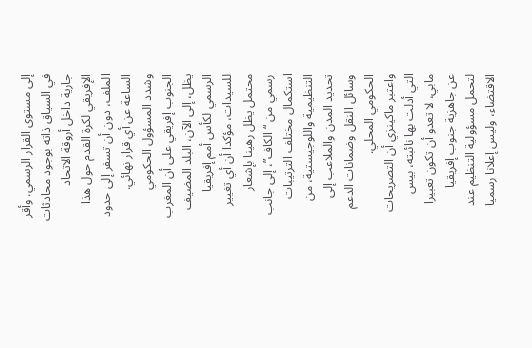إلى مستوى القرار الرسمي. وأقر في السياق ذاته بوجود محادثات جارية داخل أروقة الاتحاد الإفريقي لكرة القدم حول هذا الملف، دون أن تسفر إلى حدود الساعة عن أي قرار نهائي.
وشدد المسؤول الحكومي الجنوب إفريقي على أن المغرب يظل، إلى الآن، البلد المضيف الرسمي لكأس أمم إفريقيا للسيدات، مؤكدا أن أي تغيير محتمل يظل رهينا بإشعار رسمي من “الكاف”، إلى جانب استكمال مختلف الترتيبات التنظيمية واللوجيستية، من تحديد المدن والملاعب إلى وسائل النقل وضمانات الدعم الحكومي المحلي.
واعتبر ماكينزي أن التصريحات التي أدلت بها نائبته، بيس مابي، لا تعدو أن تكون تعبيرا عن جاهزية جنوب إفريقيا لتحمل مسؤولية التنظيم عند الاقتضاء، وليس إعلانا رسميا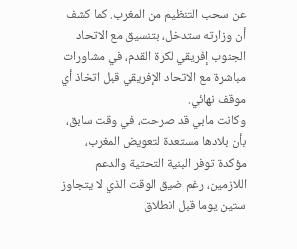عن سحب التنظيم من المغرب. كما كشف أن وزارته ستدخل، بتنسيق مع الاتحاد الجنوب إفريقي لكرة القدم، في مشاورات مباشرة مع الاتحاد الإفريقي قبل اتخاذ أي موقف نهائي.
وكانت مابي قد صرحت، في وقت سابق، بأن بلادها مستعدة لتعويض المغرب، مؤكدة توفر البنية التحتية والدعم اللازمين، رغم ضيق الوقت الذي لا يتجاوز ستين يوما قبل انطلاق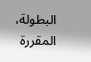البطولة، المقررة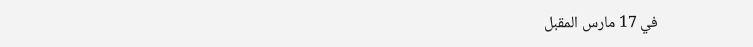في 17 مارس المقبل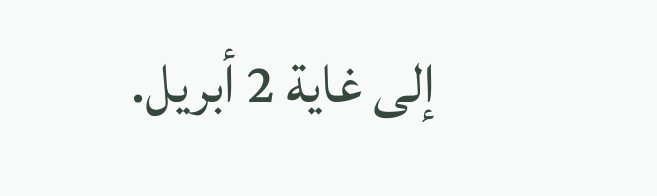إلى غاية 2 أبريل.